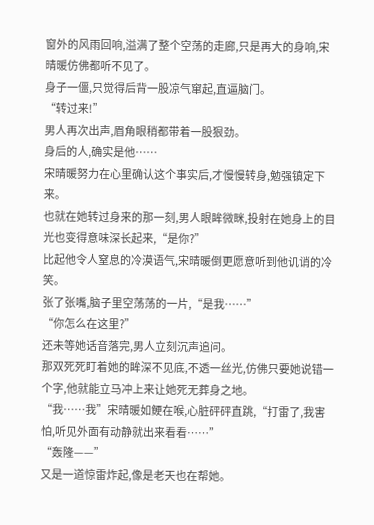窗外的风雨回响,溢满了整个空荡的走廊,只是再大的身响,宋晴暖仿佛都听不见了。
身子一僵,只觉得后背一股凉气窜起,直逼脑门。
“转过来!”
男人再次出声,眉角眼稍都带着一股狠劲。
身后的人,确实是他……
宋晴暖努力在心里确认这个事实后,才慢慢转身,勉强镇定下来。
也就在她转过身来的那一刻,男人眼眸微眯,投射在她身上的目光也变得意味深长起来,“是你?”
比起他令人窒息的冷漠语气,宋晴暖倒更愿意听到他讥诮的冷笑。
张了张嘴,脑子里空荡荡的一片,“是我……”
“你怎么在这里?”
还未等她话音落完,男人立刻沉声追问。
那双死死盯着她的眸深不见底,不透一丝光,仿佛只要她说错一个字,他就能立马冲上来让她死无葬身之地。
“我……我”宋晴暖如鲠在喉,心脏砰砰直跳,“打雷了,我害怕,听见外面有动静就出来看看……”
“轰隆——”
又是一道惊雷炸起,像是老天也在帮她。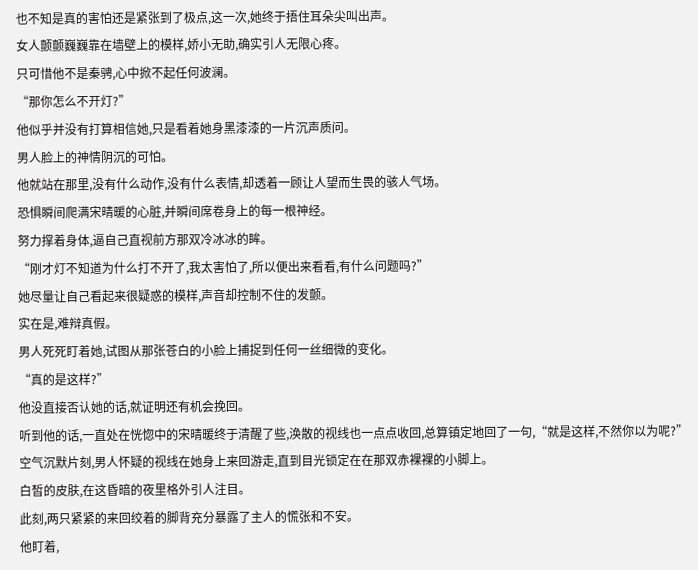也不知是真的害怕还是紧张到了极点,这一次,她终于捂住耳朵尖叫出声。
女人颤颤巍巍靠在墙壁上的模样,娇小无助,确实引人无限心疼。
只可惜他不是秦骋,心中掀不起任何波澜。
“那你怎么不开灯?”
他似乎并没有打算相信她,只是看着她身黑漆漆的一片沉声质问。
男人脸上的神情阴沉的可怕。
他就站在那里,没有什么动作,没有什么表情,却透着一顾让人望而生畏的骇人气场。
恐惧瞬间爬满宋晴暖的心脏,并瞬间席卷身上的每一根神经。
努力撑着身体,逼自己直视前方那双冷冰冰的眸。
“刚才灯不知道为什么打不开了,我太害怕了,所以便出来看看,有什么问题吗?”
她尽量让自己看起来很疑惑的模样,声音却控制不住的发颤。
实在是,难辩真假。
男人死死盯着她,试图从那张苍白的小脸上捕捉到任何一丝细微的变化。
“真的是这样?”
他没直接否认她的话,就证明还有机会挽回。
听到他的话,一直处在恍惚中的宋晴暖终于清醒了些,涣散的视线也一点点收回,总算镇定地回了一句,“就是这样,不然你以为呢?”
空气沉默片刻,男人怀疑的视线在她身上来回游走,直到目光锁定在在那双赤裸裸的小脚上。
白皙的皮肤,在这昏暗的夜里格外引人注目。
此刻,两只紧紧的来回绞着的脚背充分暴露了主人的慌张和不安。
他盯着,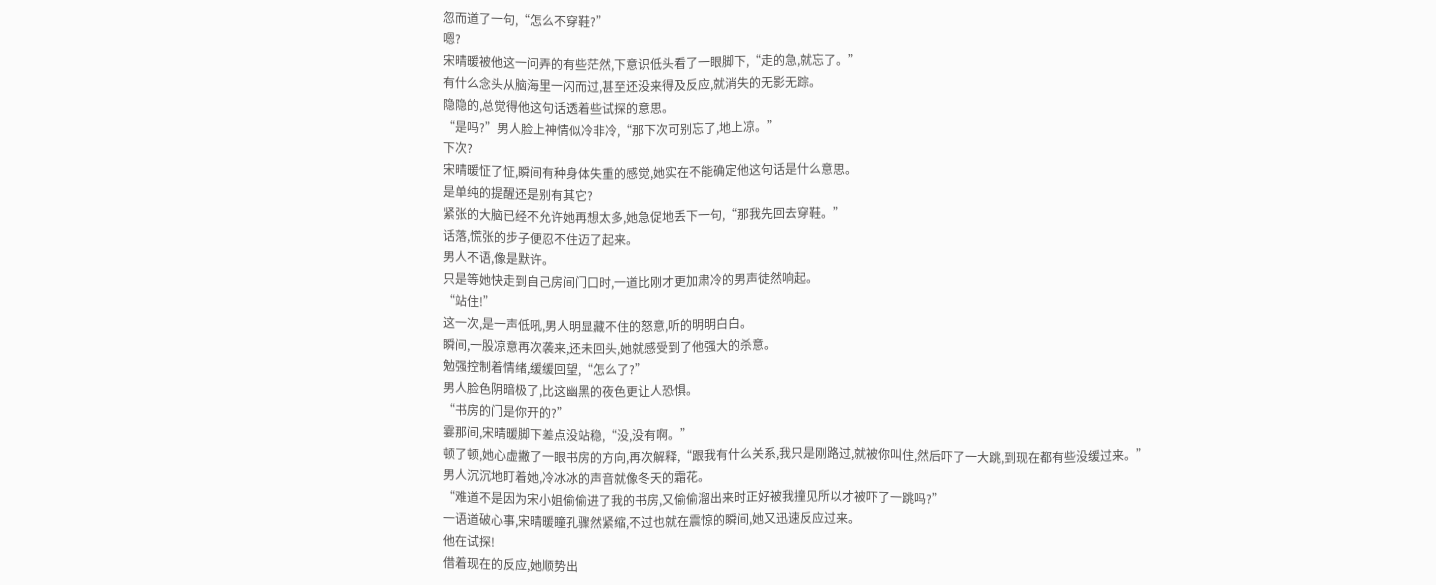忽而道了一句,“怎么不穿鞋?”
嗯?
宋晴暖被他这一问弄的有些茫然,下意识低头看了一眼脚下,“走的急,就忘了。”
有什么念头从脑海里一闪而过,甚至还没来得及反应,就消失的无影无踪。
隐隐的,总觉得他这句话透着些试探的意思。
“是吗?”男人脸上神情似冷非冷,“那下次可别忘了,地上凉。”
下次?
宋晴暖怔了怔,瞬间有种身体失重的感觉,她实在不能确定他这句话是什么意思。
是单纯的提醒还是别有其它?
紧张的大脑已经不允许她再想太多,她急促地丢下一句,“那我先回去穿鞋。”
话落,慌张的步子便忍不住迈了起来。
男人不语,像是默许。
只是等她快走到自己房间门口时,一道比刚才更加肃冷的男声徒然响起。
“站住!”
这一次,是一声低吼,男人明显藏不住的怒意,听的明明白白。
瞬间,一股凉意再次袭来,还未回头,她就感受到了他强大的杀意。
勉强控制着情绪,缓缓回望,“怎么了?”
男人脸色阴暗极了,比这幽黑的夜色更让人恐惧。
“书房的门是你开的?”
霎那间,宋晴暖脚下差点没站稳,“没,没有啊。”
顿了顿,她心虚撇了一眼书房的方向,再次解释,“跟我有什么关系,我只是刚路过,就被你叫住,然后吓了一大跳,到现在都有些没缓过来。”
男人沉沉地盯着她,冷冰冰的声音就像冬天的霜花。
“难道不是因为宋小姐偷偷进了我的书房,又偷偷溜出来时正好被我撞见所以才被吓了一跳吗?”
一语道破心事,宋晴暖瞳孔骤然紧缩,不过也就在震惊的瞬间,她又迅速反应过来。
他在试探!
借着现在的反应,她顺势出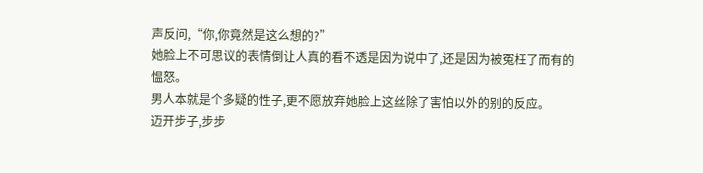声反问,“你,你竟然是这么想的?”
她脸上不可思议的表情倒让人真的看不透是因为说中了,还是因为被冤枉了而有的愠怒。
男人本就是个多疑的性子,更不愿放弃她脸上这丝除了害怕以外的别的反应。
迈开步子,步步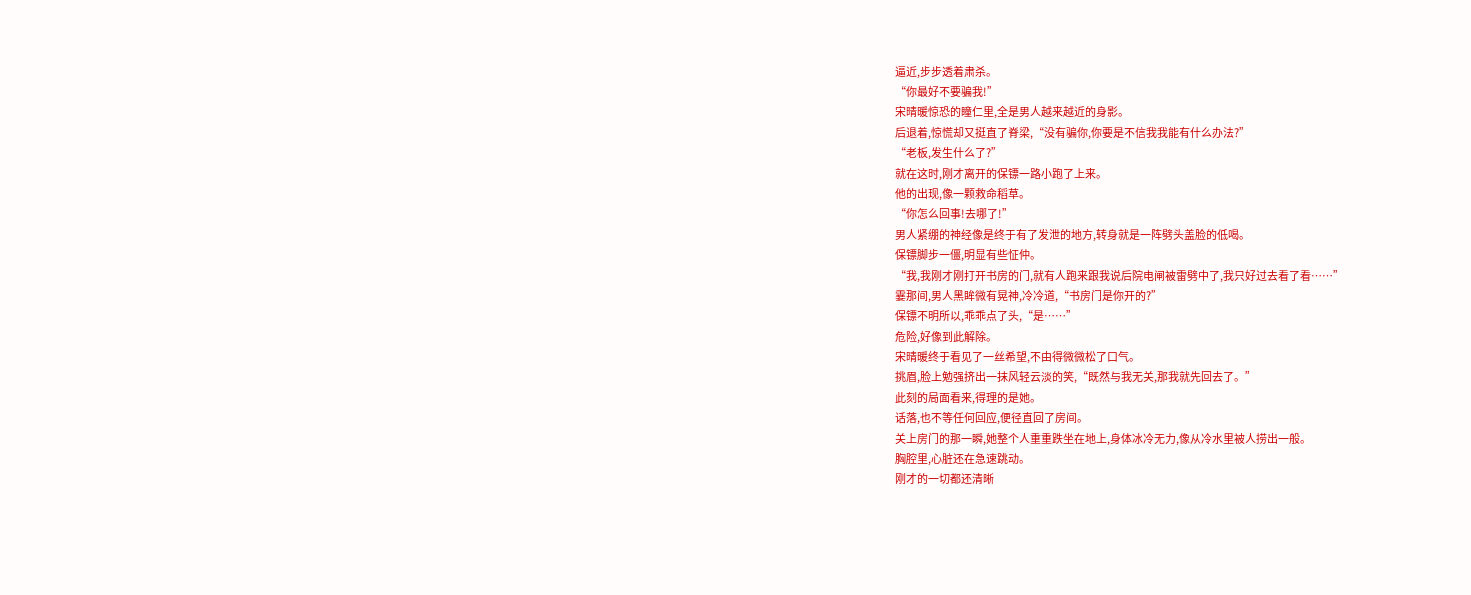逼近,步步透着肃杀。
“你最好不要骗我!”
宋晴暖惊恐的瞳仁里,全是男人越来越近的身影。
后退着,惊慌却又挺直了脊梁,“没有骗你,你要是不信我我能有什么办法?”
“老板,发生什么了?”
就在这时,刚才离开的保镖一路小跑了上来。
他的出现,像一颗救命稻草。
“你怎么回事!去哪了!”
男人紧绷的神经像是终于有了发泄的地方,转身就是一阵劈头盖脸的低喝。
保镖脚步一僵,明显有些怔仲。
“我,我刚才刚打开书房的门,就有人跑来跟我说后院电闸被雷劈中了,我只好过去看了看……”
霎那间,男人黑眸微有晃神,冷冷道,“书房门是你开的?”
保镖不明所以,乖乖点了头,“是……”
危险,好像到此解除。
宋晴暖终于看见了一丝希望,不由得微微松了口气。
挑眉,脸上勉强挤出一抹风轻云淡的笑,“既然与我无关,那我就先回去了。”
此刻的局面看来,得理的是她。
话落,也不等任何回应,便径直回了房间。
关上房门的那一瞬,她整个人重重跌坐在地上,身体冰冷无力,像从冷水里被人捞出一般。
胸腔里,心脏还在急速跳动。
刚才的一切都还清晰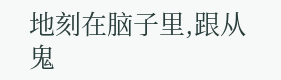地刻在脑子里,跟从鬼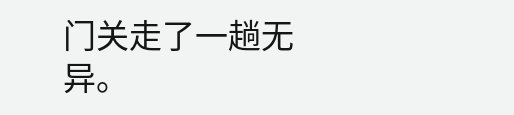门关走了一趟无异。